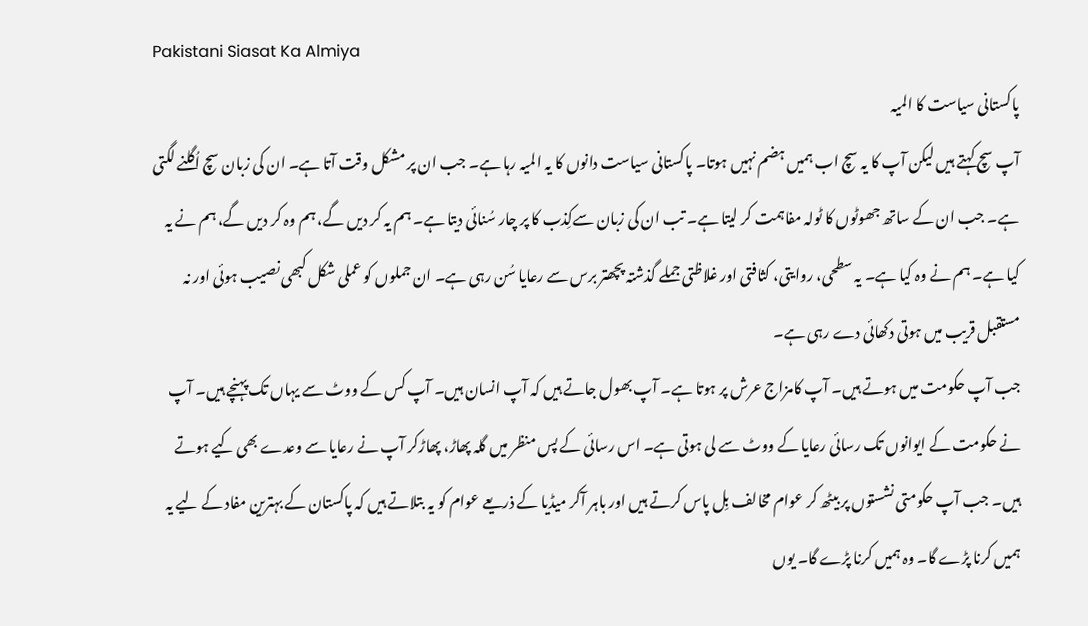Pakistani Siasat Ka Almiya
پاکستانی سیاست کا المیہ
آپ سچ کہتے ہیں لیکن آپ کا یہ سچ اب ہمیں ہضم نہیں ہوتا۔ پاکستانی سیاست دانوں کا یہ المیہ رہا ہے۔ جب ان پر مشکل وقت آتا ہے۔ ان کی زبان سچ اُگلنے لگتی ہے۔ جب ان کے ساتھ جھوٹوں کا ٹولہ مفاہمت کر لیتا ہے۔ تب ان کی زبان سےکِذب کا پر چار سُنائی دیتا ہے۔ ہم یہ کر دیں گے، ہم وہ کر دیں گے، ہم نے یہ کیا ہے۔ ہم نے وہ کیا ہے۔ یہ سطحی، روایتی، کثافتی اور غلاظتی جملے گذشتہ پچھتر برس سے رعایا سُن رہی ہے۔ ان جملوں کو عملی شکل کبھی نصیب ہوئی اور نہ مستقبل قریب میں ہوتی دکھائی دے رہی ہے۔
جب آپ حکومت میں ہوتے ہیں۔ آپ کامزاج عرش پر ہوتا ہے۔ آپ بھول جاتے ہیں کہ آپ انسان ہیں۔ آپ کس کے ووٹ سے یہاں تک پہنچے ہیں۔ آپ نے حکومت کے ایوانوں تک رسائی رعایا کے ووٹ سے لی ہوتی ہے۔ اس رسائی کے پس منظر میں گلہ پھاڑ، پھاڑکر آپ نے رعایا سے وعدے بھی کیے ہوتے ہیں۔ جب آپ حکومتی نشستوں پر بیٹھ کر عوام مخالف بِل پاس کرتے ہیں اور باہر آکر میڈیا کے ذریعے عوام کو یہ بتلاتے ہیں کہ پاکستان کے بہترین مفاد کے لیے یہ ہمیں کرنا پڑے گا۔ وہ ہمیں کرنا پڑے گا۔ یوں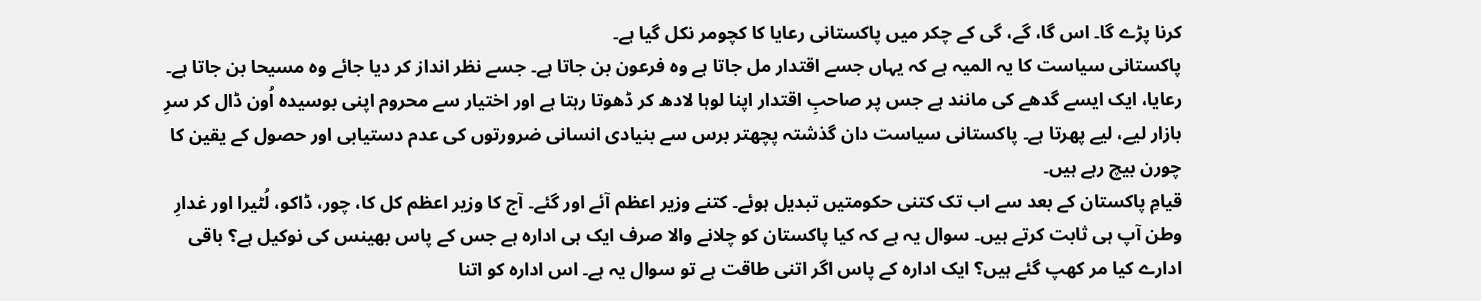کرنا پڑے گا۔ اس گا، گے، گی کے چکر میں پاکستانی رعایا کا کچومر نکل گیا ہے۔
پاکستانی سیاست کا یہ المیہ ہے کہ یہاں جسے اقتدار مل جاتا ہے وہ فرعون بن جاتا ہے۔ جسے نظر انداز کر دیا جائے وہ مسیحا بن جاتا ہے۔ رعایا، ایک ایسے گدھے کی مانند ہے جس پر صاحبِ اقتدار اپنا لوہا لادھ کر ڈھوتا رہتا ہے اور اختیار سے محروم اپنی بوسیدہ اُون ڈال کر سرِ بازار لیے، لیے پھرتا ہے۔ پاکستانی سیاست دان گذشتہ پچھتر برس سے بنیادی انسانی ضرورتوں کی عدم دستیابی اور حصول کے یقین کا چورن بیچ رہے ہیں۔
قیامِ پاکستان کے بعد سے اب تک کتنی حکومتیں تبدیل ہوئے۔ کتنے وزیر اعظم آئے اور گئے۔ آج کا وزیر اعظم کل کا، چور، ڈاکو، لُٹیرا اور غدارِ وطن آپ ہی ثابت کرتے ہیں۔ سوال یہ ہے کہ کیا پاکستان کو چلانے والا صرف ایک ہی ادارہ ہے جس کے پاس بھینس کی نوکیل ہے؟ باقی ادارے کیا مر کھپ گئے ہیں؟ ایک ادارہ کے پاس اگر اتنی طاقت ہے تو سوال یہ ہے۔ اس ادارہ کو اتنا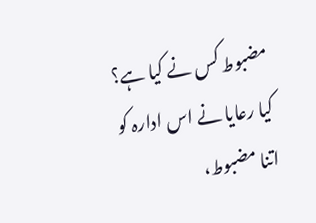مضبوط کس نے کیا ہے؟ کیا رعایا نے اس ادارہ کو اتنا مضبوط،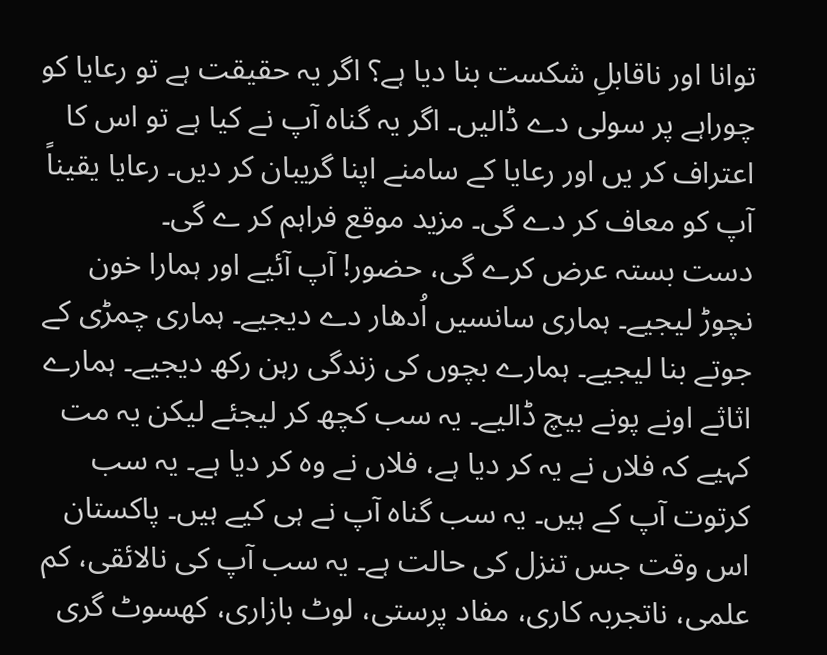توانا اور ناقابلِ شکست بنا دیا ہے؟ اگر یہ حقیقت ہے تو رعایا کو چوراہے پر سولی دے ڈالیں۔ اگر یہ گناہ آپ نے کیا ہے تو اس کا اعتراف کر یں اور رعایا کے سامنے اپنا گریبان کر دیں۔ رعایا یقیناً آپ کو معاف کر دے گی۔ مزید موقع فراہم کر ے گی۔
دست بستہ عرض کرے گی، حضور! آپ آئیے اور ہمارا خون نچوڑ لیجیے۔ ہماری سانسیں اُدھار دے دیجیے۔ ہماری چمڑی کے جوتے بنا لیجیے۔ ہمارے بچوں کی زندگی رہن رکھ دیجیے۔ ہمارے اثاثے اونے پونے بیچ ڈالیے۔ یہ سب کچھ کر لیجئے لیکن یہ مت کہیے کہ فلاں نے یہ کر دیا ہے، فلاں نے وہ کر دیا ہے۔ یہ سب کرتوت آپ کے ہیں۔ یہ سب گناہ آپ نے ہی کیے ہیں۔ پاکستان اس وقت جس تنزل کی حالت ہے۔ یہ سب آپ کی نالائقی، کم علمی، ناتجربہ کاری، مفاد پرستی، لوٹ بازاری، کھسوٹ گری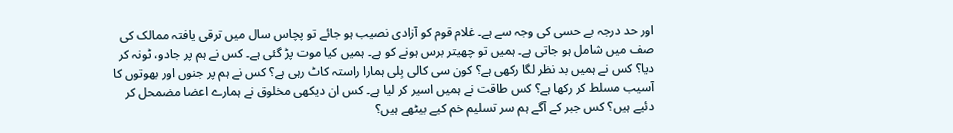اور حد درجہ بے حسی کی وجہ سے ہے۔ غلام قوم کو آزادی نصیب ہو جائے تو پچاس سال میں ترقی یافتہ ممالک کی صف میں شامل ہو جاتی ہے۔ ہمیں تو چھیتر برس ہونے کو ہے۔ ہمیں کیا موت پڑ گئی ہے۔ کس نے ہم پر جادو، ٹونہ کر دیا؟ کس نے ہمیں بد نظر لگا رکھی ہے؟ کون سی کالی بِلی ہمارا راستہ کاٹ رہی ہے؟ کس نے ہم پر جنوں اور بھوتوں کا آسیب مسلط کر رکھا ہے؟ کس طاقت نے ہمیں اسیر کر لیا ہے۔ کس ان دیکھی مخلوق نے ہمارے اعضا مضمحل کر دئیے ہیں؟ کس جبر کے آگے ہم سر تسلیم خم کیے بیٹھے ہیں؟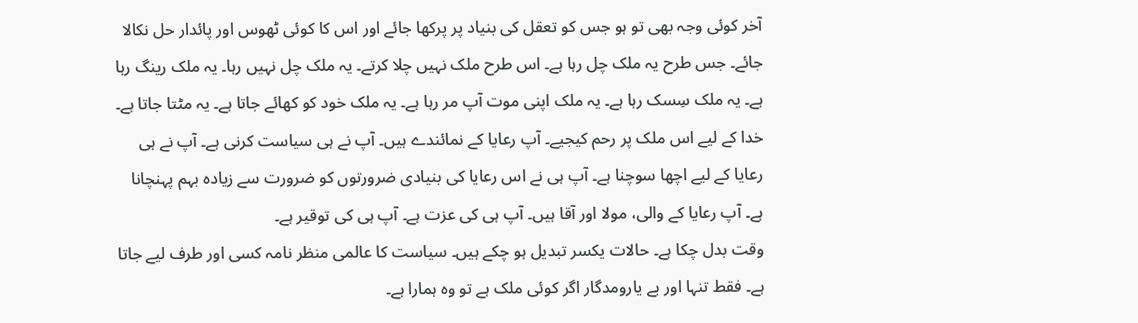آخر کوئی وجہ بھی تو ہو جس کو تعقل کی بنیاد پر پرکھا جائے اور اس کا کوئی ٹھوس اور پائدار حل نکالا جائے۔ جس طرح یہ ملک چل رہا ہے۔ اس طرح ملک نہیں چلا کرتے۔ یہ ملک چل نہیں رہا۔ یہ ملک رینگ رہا ہے۔ یہ ملک سِسک رہا ہے۔ یہ ملک اپنی موت آپ مر رہا ہے۔ یہ ملک خود کو کھائے جاتا ہے۔ یہ مٹتا جاتا ہے۔ خدا کے لیے اس ملک پر رحم کیجیے۔ آپ رعایا کے نمائندے ہیں۔ آپ نے ہی سیاست کرنی ہے۔ آپ نے ہی رعایا کے لیے اچھا سوچنا ہے۔ آپ ہی نے اس رعایا کی بنیادی ضرورتوں کو ضرورت سے زیادہ بہم پہنچانا ہے۔ آپ رعایا کے والی، مولا اور آقا ہیں۔ آپ ہی کی عزت ہے۔ آپ ہی کی توقیر ہے۔
وقت بدل چکا ہے۔ حالات یکسر تبدیل ہو چکے ہیں۔ سیاست کا عالمی منظر نامہ کسی اور طرف لیے جاتا ہے۔ فقط تنہا اور بے یارومدگار اگر کوئی ملک ہے تو وہ ہمارا ہے۔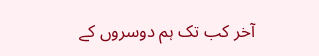آخر کب تک ہم دوسروں کے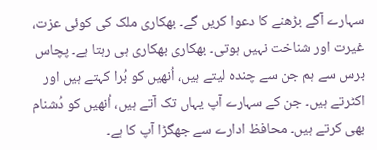سہارے آگے بڑھنے کا دعوا کریں گے۔ بھکاری ملک کی کوئی عزت، غیرت اور شناخت نہیں ہوتی۔ بھکاری بھکاری ہی رہتا ہے۔ پچاس برس سے ہم جن سے چندہ لیتے ہیں، اُنھیں کو بُرا کہتے ہیں اور اکٹرتے ہیں۔ جن کے سہارے آپ یہاں تک آتے ہیں، اُنھیں کو دُشنام بھی کرتے ہیں۔ محافظ ادارے سے جھگڑا آپ کا ہے۔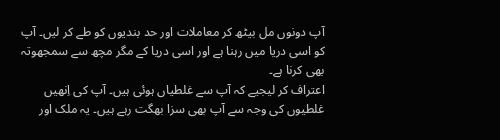آپ دونوں مل بیٹھ کر معاملات اور حد بندیوں کو طے کر لیں۔ آپ کو اسی دریا میں رہنا ہے اور اسی دریا کے مگر مچھ سے سمجھوتہ بھی کرنا ہے۔
اعتراف کر لیجیے کہ آپ سے غلطیاں ہوئی ہیں۔ آپ کی اِنھیں غلطیوں کی وجہ سے آپ بھی سزا بھگت رہے ہیں۔ یہ ملک اور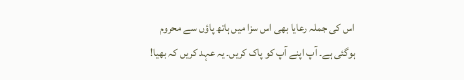اس کی جملہ رعایا بھی اس سزا میں ہاتھ پاؤں سے محروم ہوگئی ہے۔ آپ اپنے آپ کو پاک کریں۔ یہ عہد کریں کہ بھیا!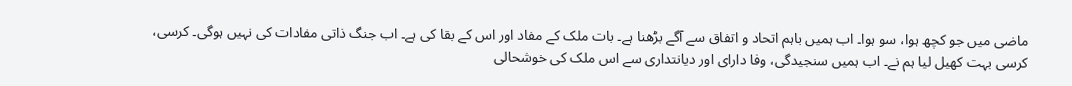ماضی میں جو کچھ ہوا، سو ہوا۔ اب ہمیں باہم اتحاد و اتفاق سے آگے بڑھنا ہے۔ بات ملک کے مفاد اور اس کے بقا کی ہے۔ اب جنگ ذاتی مفادات کی نہیں ہوگی۔ کرسی، کرسی بہت کھیل لیا ہم نے۔ اب ہمیں سنجیدگی، وفا دارای اور دیانتداری سے اس ملک کی خوشحالی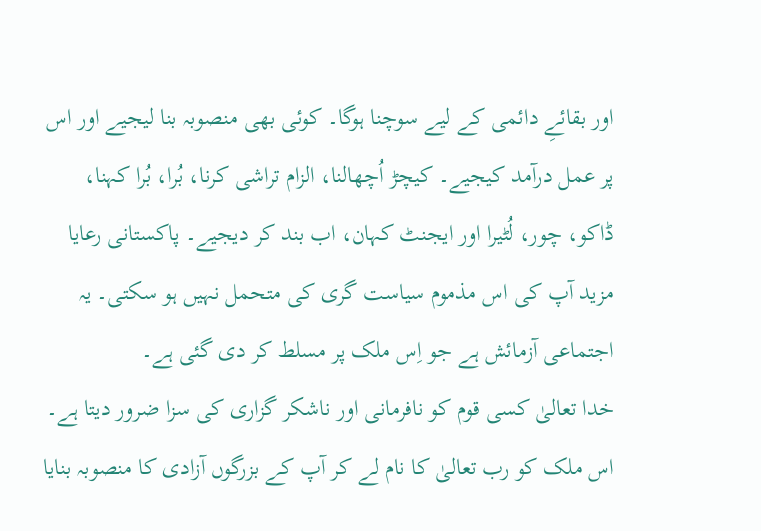اور بقائےِ دائمی کے لیے سوچنا ہوگا۔ کوئی بھی منصوبہ بنا لیجیے اور اس پر عمل درآمد کیجیے۔ کیچڑ اُچھالنا، الزام تراشی کرنا، بُرا، بُرا کہنا، ڈاکو، چور، لُٹیرا اور ایجنٹ کہان، اب بند کر دیجیے۔ پاکستانی رعایا مزید آپ کی اس مذموم سیاست گری کی متحمل نہیں ہو سکتی۔ یہ اجتماعی آزمائش ہے جو اِس ملک پر مسلط کر دی گئی ہے۔
خدا تعالیٰ کسی قوم کو نافرمانی اور ناشکر گزاری کی سزا ضرور دیتا ہے۔ اس ملک کو رب تعالیٰ کا نام لے کر آپ کے بزرگوں آزادی کا منصوبہ بنایا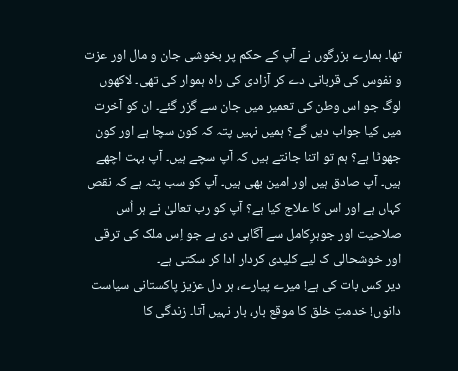تھا۔ ہمارے بزرگوں نے آپ کے حکم پر بخوشی جان و مال اور عزت و نفوس کی قربانی دے کر آزادی کی راہ ہموار کی تھی۔ لاکھوں لوگ جو اس وطن کی تعمیر میں جان سے گزر گئے۔ ان کو آخرت میں کیا جواب دیں گے؟ ہمیں نہیں پتہ کہ کون سچا ہے اور کون جھوٹا ہے؟ ہم تو اتنا جانتے ہیں کہ آپ سچے ہیں۔ آپ بہت اچھے ہیں۔ آپ صادق ہیں اور امین بھی ہیں۔ آپ کو سب پتہ ہے کہ نقص کہاں ہے اور اس کا علاج کیا ہے؟ آپ کو رب تعالیٰ نے ہر اُس صلاحیت اور جوہرِکامل سے آگاہی دی ہے جو اِس ملک کی ترقی اور خوشحالی ک لیے کلیدی کردار ادا کر سکتی ہے۔
دیر کس بات کی ہے! میرے پیارے، ہر دل عزیز پاکستانی سیاست دانوں! خدمتِ خلق کا موقع بار، بار نہیں آتا۔ زندگی کا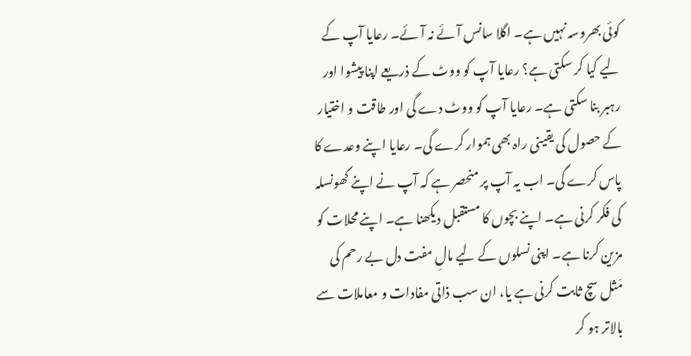کوئی بھروسہ نہیں ہے۔ اگلا سانس آئے نہ آئے۔ رعایا آپ کے لیے کیا کر سکتی ہے؟ رعایا آپ کو ووٹ کے ذریعے اپنا پیشوا اور رہبر بنا سکتی ہے۔ رعایا آپ کو ووٹ دے گی اور طاقت و اختیار کے حصول کی یقینی راہ بھی ہموار کرے گی۔ رعایا اپنے وعدے کا پاس کرے گی۔ اب یہ آپ پر منحصر ہے کہ آپ نے اپنے گھونسلہ کی فکر کرنی ہے۔ اپنے بچوں کا مستقبل دیکھنا ہے۔ اپنے محلات کو مزین کرنا ہے۔ اپنی نسلوں کے لیے مالِ مفت دل بے رحم کی مَثل سچ ثابت کرنی ہے یا، ان سب ذاتی مفادات و معاملات سے بالاتر ہو کر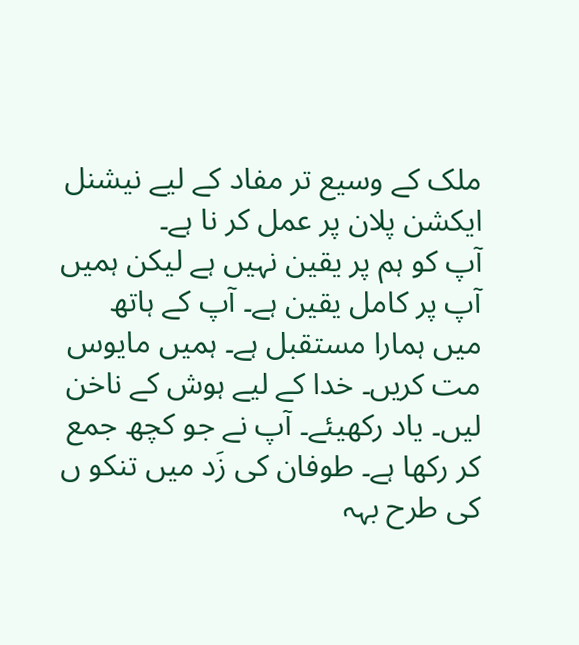ملک کے وسیع تر مفاد کے لیے نیشنل ایکشن پلان پر عمل کر نا ہے۔
آپ کو ہم پر یقین نہیں ہے لیکن ہمیں آپ پر کامل یقین ہے۔ آپ کے ہاتھ میں ہمارا مستقبل ہے۔ ہمیں مایوس مت کریں۔ خدا کے لیے ہوش کے ناخن لیں۔ یاد رکھیئے۔ آپ نے جو کچھ جمع کر رکھا ہے۔ طوفان کی زَد میں تنکو ں کی طرح بہہ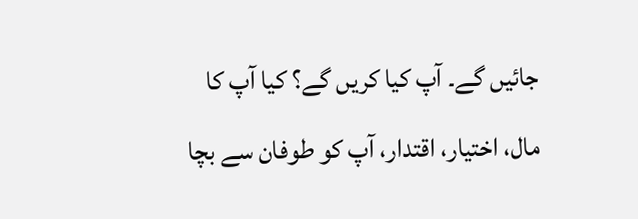جائیں گے۔ آپ کیا کریں گے؟ کیا آپ کا مال، اختیار، اقتدار، آپ کو طوفان سے بچا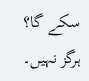سکے گا؟ ہرگز نہیں۔